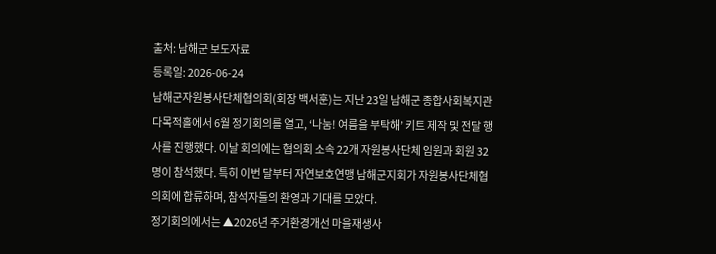출처: 남해군 보도자료
등록일: 2026-06-24
남해군자원봉사단체협의회(회장 백서훈)는 지난 23일 남해군 종합사회복지관 다목적홀에서 6월 정기회의를 열고, ‘나눔! 여름을 부탁해’ 키트 제작 및 전달 행사를 진행했다. 이날 회의에는 협의회 소속 22개 자원봉사단체 임원과 회원 32명이 참석했다. 특히 이번 달부터 자연보호연맹 남해군지회가 자원봉사단체협의회에 합류하며, 참석자들의 환영과 기대를 모았다.
정기회의에서는 ▲2026년 주거환경개선 마을재생사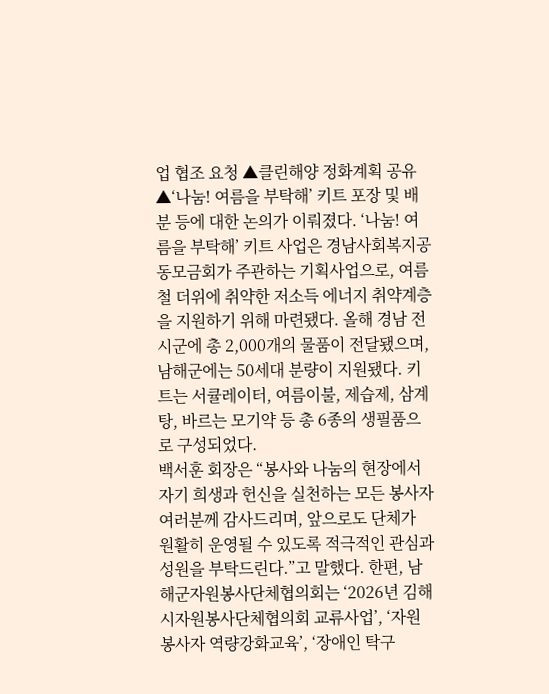업 협조 요청 ▲클린해양 정화계획 공유 ▲‘나눔! 여름을 부탁해’ 키트 포장 및 배분 등에 대한 논의가 이뤄졌다. ‘나눔! 여름을 부탁해’ 키트 사업은 경남사회복지공동모금회가 주관하는 기획사업으로, 여름철 더위에 취약한 저소득 에너지 취약계층을 지원하기 위해 마련됐다. 올해 경남 전 시군에 총 2,000개의 물품이 전달됐으며, 남해군에는 50세대 분량이 지원됐다. 키트는 서큘레이터, 여름이불, 제습제, 삼계탕, 바르는 모기약 등 총 6종의 생필품으로 구성되었다.
백서훈 회장은 “봉사와 나눔의 현장에서 자기 희생과 헌신을 실천하는 모든 봉사자 여러분께 감사드리며, 앞으로도 단체가 원활히 운영될 수 있도록 적극적인 관심과 성원을 부탁드린다.”고 말했다. 한편, 남해군자원봉사단체협의회는 ‘2026년 김해시자원봉사단체협의회 교류사업’, ‘자원봉사자 역량강화교육’, ‘장애인 탁구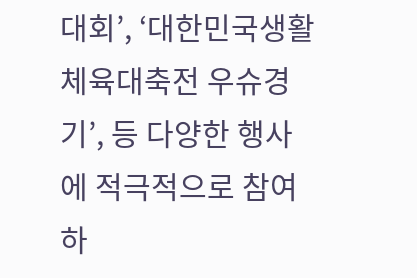대회’, ‘대한민국생활체육대축전 우슈경기’, 등 다양한 행사에 적극적으로 참여하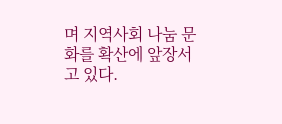며 지역사회 나눔 문화를 확산에 앞장서고 있다.